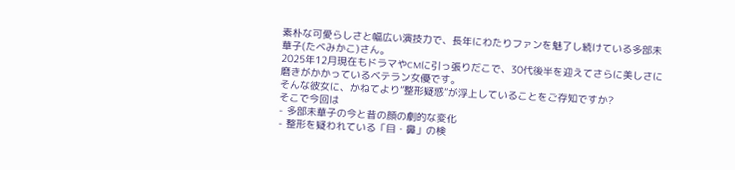素朴な可愛らしさと幅広い演技力で、長年にわたりファンを魅了し続けている多部未華子(たべみかこ)さん。
2025年12月現在もドラマやCMに引っ張りだこで、30代後半を迎えてさらに美しさに磨きがかかっているベテラン女優です。
そんな彼女に、かねてより”整形疑惑”が浮上していることをご存知ですか?
そこで今回は
- 多部未華子の今と昔の顔の劇的な変化
- 整形を疑われている「目・鼻」の検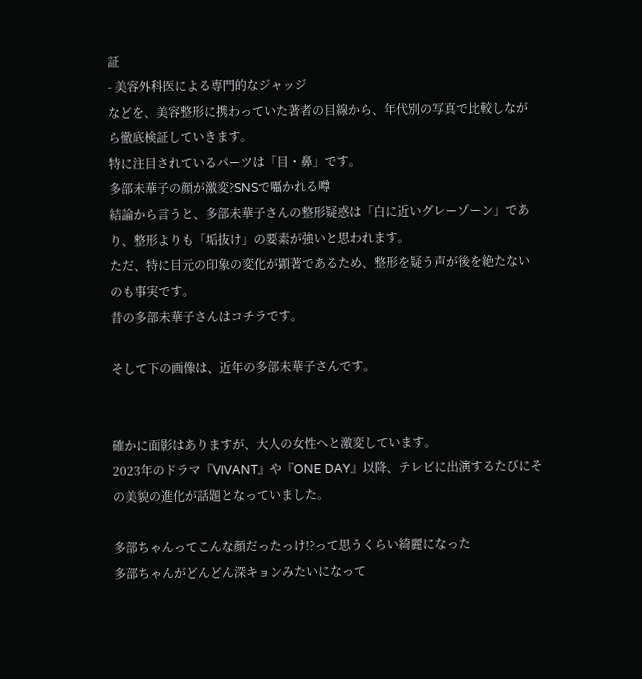証
- 美容外科医による専門的なジャッジ
などを、美容整形に携わっていた著者の目線から、年代別の写真で比較しながら徹底検証していきます。
特に注目されているパーツは「目・鼻」です。
多部未華子の顔が激変?SNSで囁かれる噂
結論から言うと、多部未華子さんの整形疑惑は「白に近いグレーゾーン」であり、整形よりも「垢抜け」の要素が強いと思われます。
ただ、特に目元の印象の変化が顕著であるため、整形を疑う声が後を絶たないのも事実です。
昔の多部未華子さんはコチラです。

そして下の画像は、近年の多部未華子さんです。


確かに面影はありますが、大人の女性へと激変しています。
2023年のドラマ『VIVANT』や『ONE DAY』以降、テレビに出演するたびにその美貌の進化が話題となっていました。

多部ちゃんってこんな顔だったっけ!?って思うくらい綺麗になった
多部ちゃんがどんどん深キョンみたいになって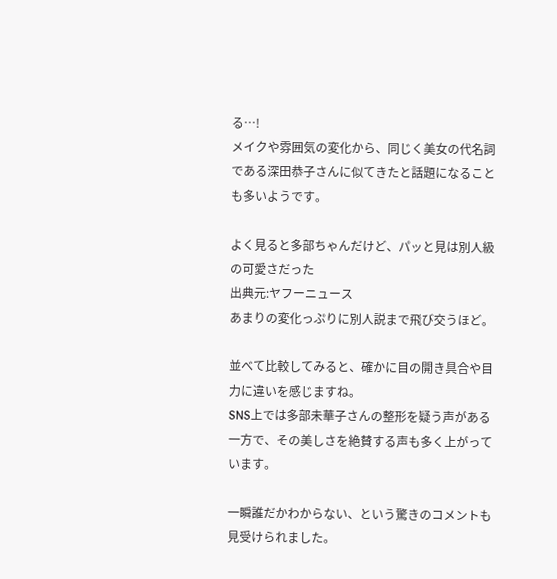る…!
メイクや雰囲気の変化から、同じく美女の代名詞である深田恭子さんに似てきたと話題になることも多いようです。

よく見ると多部ちゃんだけど、パッと見は別人級の可愛さだった
出典元:ヤフーニュース
あまりの変化っぷりに別人説まで飛び交うほど。

並べて比較してみると、確かに目の開き具合や目力に違いを感じますね。
SNS上では多部未華子さんの整形を疑う声がある一方で、その美しさを絶賛する声も多く上がっています。

一瞬誰だかわからない、という驚きのコメントも見受けられました。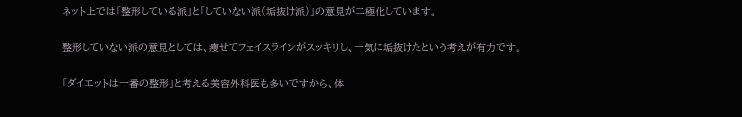ネット上では「整形している派」と「していない派(垢抜け派)」の意見が二極化しています。

整形していない派の意見としては、痩せてフェイスラインがスッキリし、一気に垢抜けたという考えが有力です。

「ダイエットは一番の整形」と考える美容外科医も多いですから、体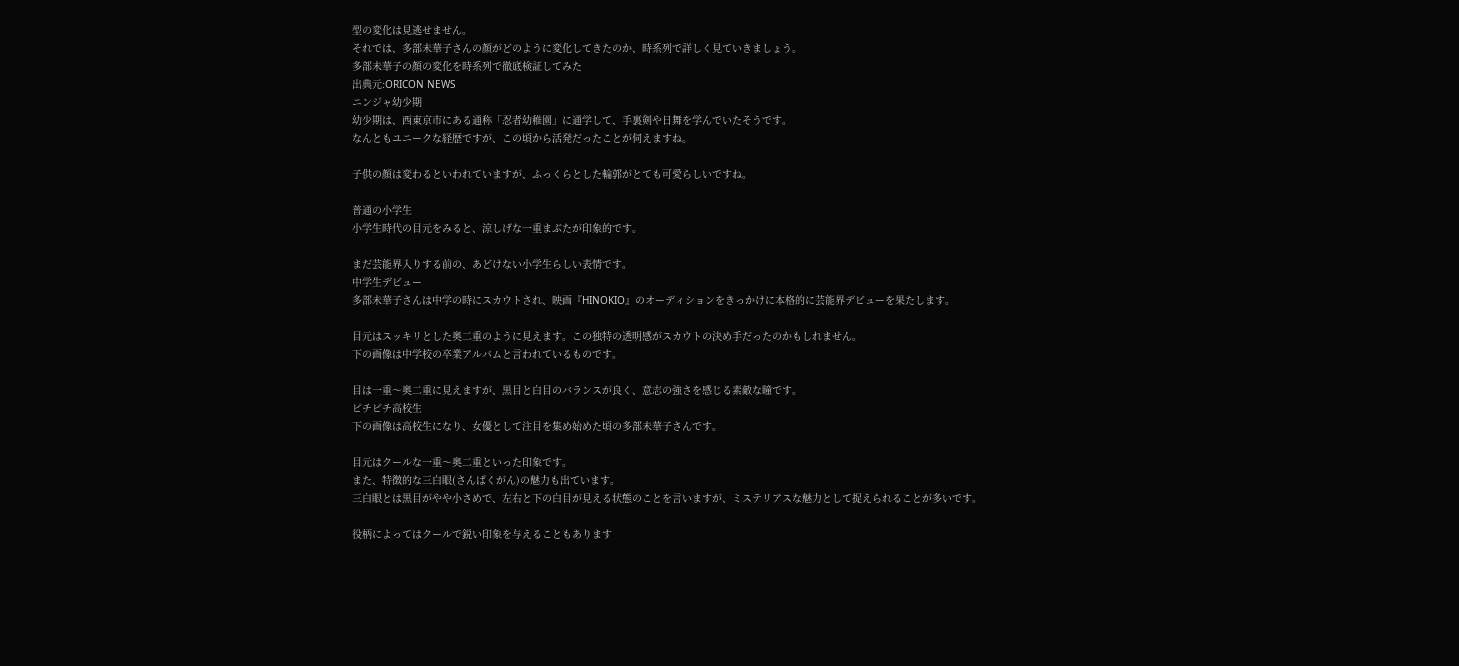型の変化は見逃せません。
それでは、多部未華子さんの顔がどのように変化してきたのか、時系列で詳しく見ていきましょう。
多部未華子の顔の変化を時系列で徹底検証してみた
出典元:ORICON NEWS
ニンジャ幼少期
幼少期は、西東京市にある通称「忍者幼稚園」に通学して、手裏剣や日舞を学んでいたそうです。
なんともユニークな経歴ですが、この頃から活発だったことが伺えますね。

子供の顔は変わるといわれていますが、ふっくらとした輪郭がとても可愛らしいですね。

普通の小学生
小学生時代の目元をみると、涼しげな一重まぶたが印象的です。

まだ芸能界入りする前の、あどけない小学生らしい表情です。
中学生デビュー
多部未華子さんは中学の時にスカウトされ、映画『HINOKIO』のオーディションをきっかけに本格的に芸能界デビューを果たします。

目元はスッキリとした奥二重のように見えます。この独特の透明感がスカウトの決め手だったのかもしれません。
下の画像は中学校の卒業アルバムと言われているものです。

目は一重〜奥二重に見えますが、黒目と白目のバランスが良く、意志の強さを感じる素敵な瞳です。
ピチピチ高校生
下の画像は高校生になり、女優として注目を集め始めた頃の多部未華子さんです。

目元はクールな一重〜奥二重といった印象です。
また、特徴的な三白眼(さんぱくがん)の魅力も出ています。
三白眼とは黒目がやや小さめで、左右と下の白目が見える状態のことを言いますが、ミステリアスな魅力として捉えられることが多いです。

役柄によってはクールで鋭い印象を与えることもあります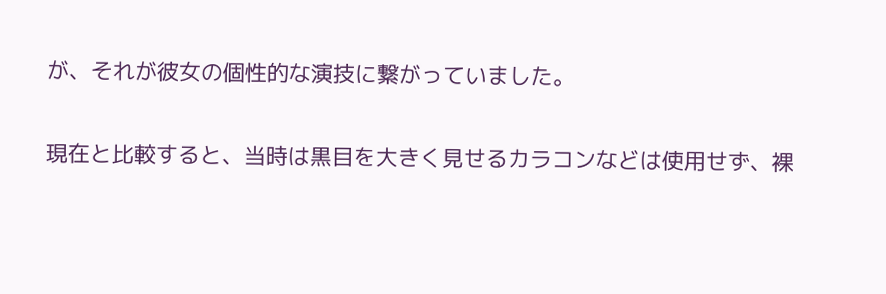が、それが彼女の個性的な演技に繋がっていました。

現在と比較すると、当時は黒目を大きく見せるカラコンなどは使用せず、裸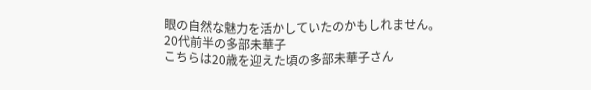眼の自然な魅力を活かしていたのかもしれません。
20代前半の多部未華子
こちらは20歳を迎えた頃の多部未華子さん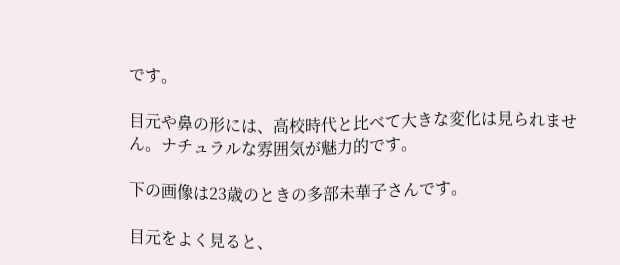です。

目元や鼻の形には、高校時代と比べて大きな変化は見られません。ナチュラルな雰囲気が魅力的です。

下の画像は23歳のときの多部未華子さんです。

目元をよく見ると、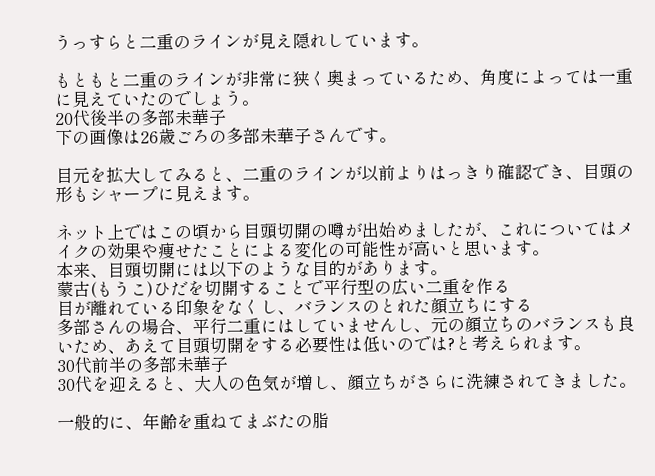うっすらと二重のラインが見え隠れしています。

もともと二重のラインが非常に狭く奥まっているため、角度によっては一重に見えていたのでしょう。
20代後半の多部未華子
下の画像は26歳ごろの多部未華子さんです。

目元を拡大してみると、二重のラインが以前よりはっきり確認でき、目頭の形もシャープに見えます。

ネット上ではこの頃から目頭切開の噂が出始めましたが、これについてはメイクの効果や痩せたことによる変化の可能性が高いと思います。
本来、目頭切開には以下のような目的があります。
蒙古(もうこ)ひだを切開することで平行型の広い二重を作る
目が離れている印象をなくし、バランスのとれた顔立ちにする
多部さんの場合、平行二重にはしていませんし、元の顔立ちのバランスも良いため、あえて目頭切開をする必要性は低いのでは?と考えられます。
30代前半の多部未華子
30代を迎えると、大人の色気が増し、顔立ちがさらに洗練されてきました。

一般的に、年齢を重ねてまぶたの脂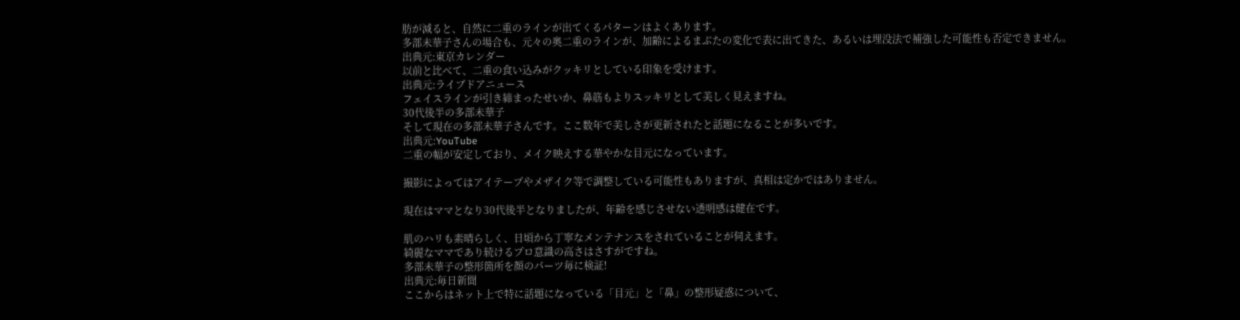肪が減ると、自然に二重のラインが出てくるパターンはよくあります。
多部未華子さんの場合も、元々の奥二重のラインが、加齢によるまぶたの変化で表に出てきた、あるいは埋没法で補強した可能性も否定できません。
出典元:東京カレンダー
以前と比べて、二重の食い込みがクッキリとしている印象を受けます。
出典元:ライブドアニュース
フェイスラインが引き締まったせいか、鼻筋もよりスッキリとして美しく見えますね。
30代後半の多部未華子
そして現在の多部未華子さんです。ここ数年で美しさが更新されたと話題になることが多いです。
出典元:YouTube
二重の幅が安定しており、メイク映えする華やかな目元になっています。

撮影によってはアイテープやメザイク等で調整している可能性もありますが、真相は定かではありません。

現在はママとなり30代後半となりましたが、年齢を感じさせない透明感は健在です。

肌のハリも素晴らしく、日頃から丁寧なメンテナンスをされていることが伺えます。
綺麗なママであり続けるプロ意識の高さはさすがですね。
多部未華子の整形箇所を顔のパーツ毎に検証!
出典元:毎日新聞
ここからはネット上で特に話題になっている「目元」と「鼻」の整形疑惑について、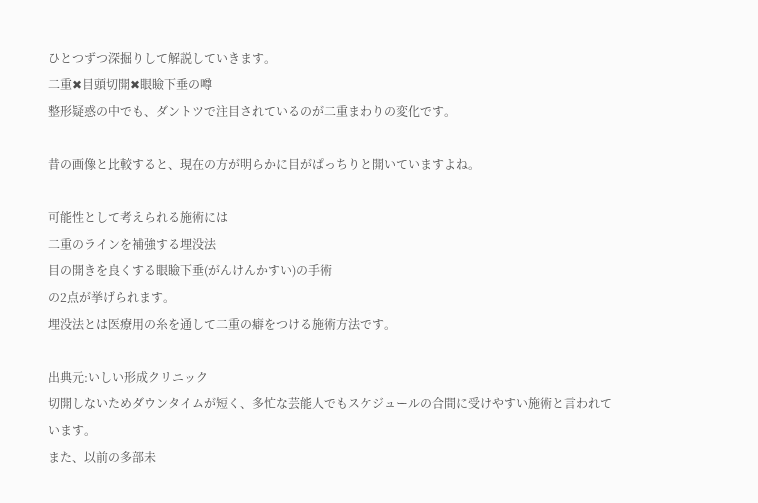ひとつずつ深掘りして解説していきます。
二重✖目頭切開✖眼瞼下垂の噂
整形疑惑の中でも、ダントツで注目されているのが二重まわりの変化です。

昔の画像と比較すると、現在の方が明らかに目がぱっちりと開いていますよね。

可能性として考えられる施術には
二重のラインを補強する埋没法
目の開きを良くする眼瞼下垂(がんけんかすい)の手術
の2点が挙げられます。
埋没法とは医療用の糸を通して二重の癖をつける施術方法です。

出典元:いしい形成クリニック
切開しないためダウンタイムが短く、多忙な芸能人でもスケジュールの合間に受けやすい施術と言われています。
また、以前の多部未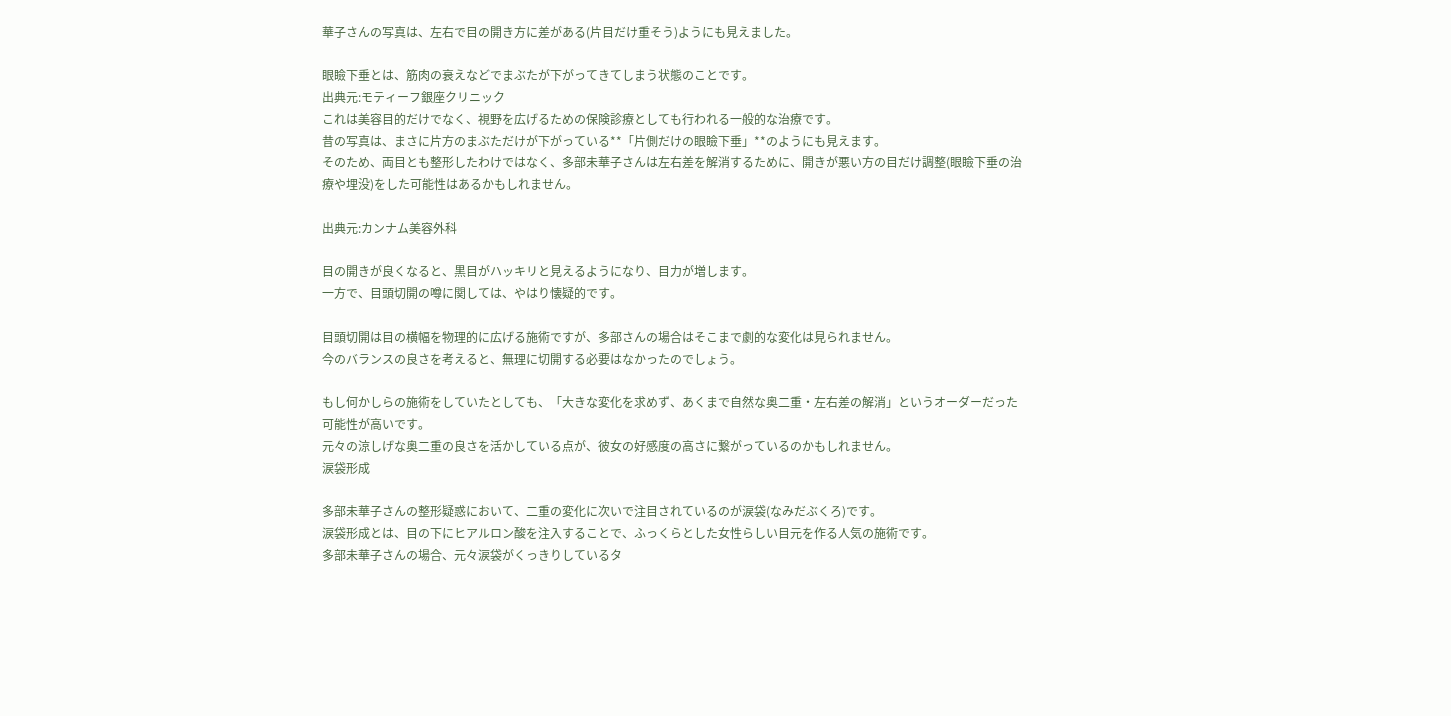華子さんの写真は、左右で目の開き方に差がある(片目だけ重そう)ようにも見えました。

眼瞼下垂とは、筋肉の衰えなどでまぶたが下がってきてしまう状態のことです。
出典元:モティーフ銀座クリニック
これは美容目的だけでなく、視野を広げるための保険診療としても行われる一般的な治療です。
昔の写真は、まさに片方のまぶただけが下がっている**「片側だけの眼瞼下垂」**のようにも見えます。
そのため、両目とも整形したわけではなく、多部未華子さんは左右差を解消するために、開きが悪い方の目だけ調整(眼瞼下垂の治療や埋没)をした可能性はあるかもしれません。

出典元:カンナム美容外科

目の開きが良くなると、黒目がハッキリと見えるようになり、目力が増します。
一方で、目頭切開の噂に関しては、やはり懐疑的です。

目頭切開は目の横幅を物理的に広げる施術ですが、多部さんの場合はそこまで劇的な変化は見られません。
今のバランスの良さを考えると、無理に切開する必要はなかったのでしょう。

もし何かしらの施術をしていたとしても、「大きな変化を求めず、あくまで自然な奥二重・左右差の解消」というオーダーだった可能性が高いです。
元々の涼しげな奥二重の良さを活かしている点が、彼女の好感度の高さに繋がっているのかもしれません。
涙袋形成

多部未華子さんの整形疑惑において、二重の変化に次いで注目されているのが涙袋(なみだぶくろ)です。
涙袋形成とは、目の下にヒアルロン酸を注入することで、ふっくらとした女性らしい目元を作る人気の施術です。
多部未華子さんの場合、元々涙袋がくっきりしているタ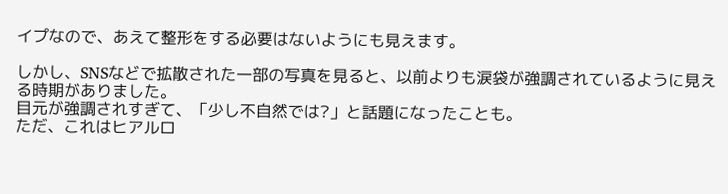イプなので、あえて整形をする必要はないようにも見えます。

しかし、SNSなどで拡散された一部の写真を見ると、以前よりも涙袋が強調されているように見える時期がありました。
目元が強調されすぎて、「少し不自然では?」と話題になったことも。
ただ、これはヒアルロ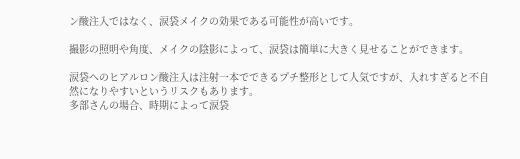ン酸注入ではなく、涙袋メイクの効果である可能性が高いです。

撮影の照明や角度、メイクの陰影によって、涙袋は簡単に大きく見せることができます。

涙袋へのヒアルロン酸注入は注射一本でできるプチ整形として人気ですが、入れすぎると不自然になりやすいというリスクもあります。
多部さんの場合、時期によって涙袋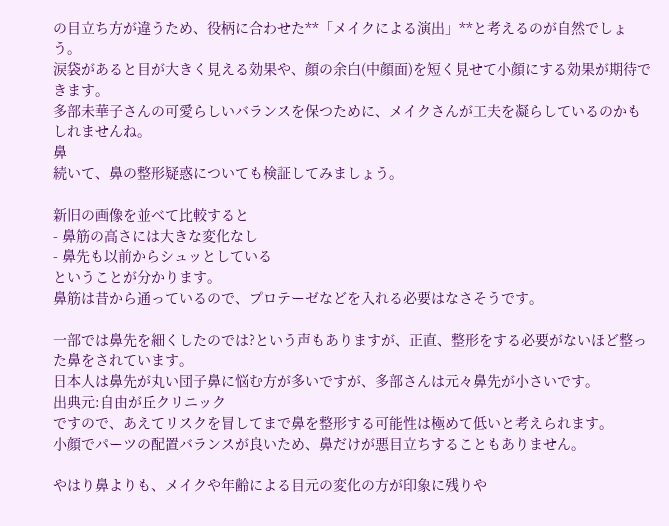の目立ち方が違うため、役柄に合わせた**「メイクによる演出」**と考えるのが自然でしょう。
涙袋があると目が大きく見える効果や、顔の余白(中顔面)を短く見せて小顔にする効果が期待できます。
多部未華子さんの可愛らしいバランスを保つために、メイクさんが工夫を凝らしているのかもしれませんね。
鼻
続いて、鼻の整形疑惑についても検証してみましょう。

新旧の画像を並べて比較すると
- 鼻筋の高さには大きな変化なし
- 鼻先も以前からシュッとしている
ということが分かります。
鼻筋は昔から通っているので、プロテーゼなどを入れる必要はなさそうです。

一部では鼻先を細くしたのでは?という声もありますが、正直、整形をする必要がないほど整った鼻をされています。
日本人は鼻先が丸い団子鼻に悩む方が多いですが、多部さんは元々鼻先が小さいです。
出典元:自由が丘クリニック
ですので、あえてリスクを冒してまで鼻を整形する可能性は極めて低いと考えられます。
小顔でパーツの配置バランスが良いため、鼻だけが悪目立ちすることもありません。

やはり鼻よりも、メイクや年齢による目元の変化の方が印象に残りや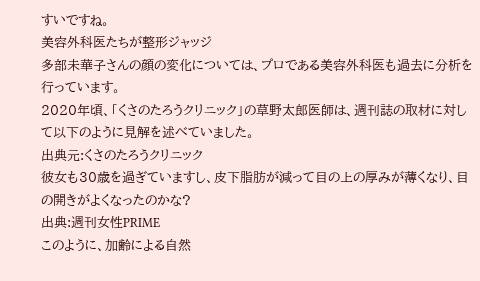すいですね。
美容外科医たちが整形ジャッジ
多部未華子さんの顔の変化については、プロである美容外科医も過去に分析を行っています。
2020年頃、「くさのたろうクリニック」の草野太郎医師は、週刊誌の取材に対して以下のように見解を述べていました。
出典元:くさのたろうクリニック
彼女も30歳を過ぎていますし、皮下脂肪が減って目の上の厚みが薄くなり、目の開きがよくなったのかな?
出典:週刊女性PRIME
このように、加齢による自然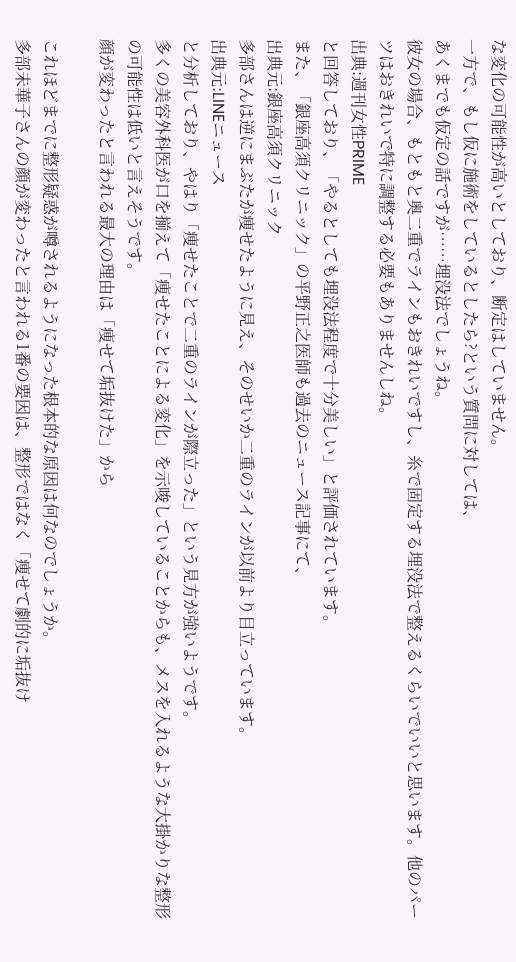な変化の可能性が高いとしており、断定はしていません。
一方で、もし仮に施術をしているとしたら?という質問に対しては、
あくまでも仮定の話ですが……埋没法でしょうね。
彼女の場合、もともと奥二重でラインもおきれいですし、糸で固定する埋没法で整えるくらいでいいと思います。他のパーツはおきれいで特に調整する必要もありませんしね。
出典:週刊女性PRIME
と回答しており、「やるとしても埋没法程度で十分美しい」と評価されています。
また、「銀座高須クリニック」の平野正之医師も過去のニュース記事にて、
出典元:銀座高須クリニック
多部さんは逆にまぶたが痩せたように見え、そのせいか二重のラインが以前より目立っています。
出典元:LINEニュース
と分析しており、やはり「痩せたことで二重のラインが際立った」という見方が強いようです。
多くの美容外科医が口を揃えて「痩せたことによる変化」を示唆していることからも、メスを入れるような大掛かりな整形の可能性は低いと言えそうです。
顔が変わったと言われる最大の理由は「痩せて垢抜けた」から

これほどまでに整形疑惑が噂されるようになった根本的な原因は何なのでしょうか。
多部未華子さんの顔が変わったと言われる1番の要因は、整形ではなく「痩せて劇的に垢抜け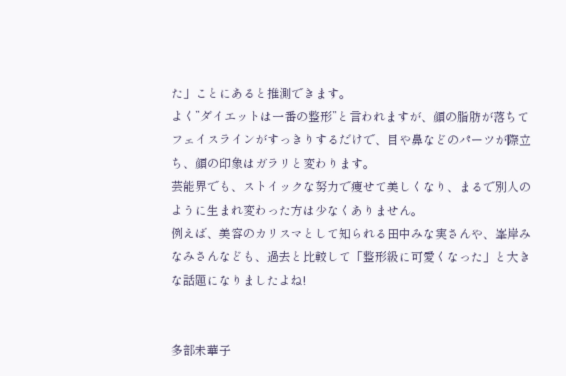た」ことにあると推測できます。
よく”ダイエットは一番の整形”と言われますが、顔の脂肪が落ちてフェイスラインがすっきりするだけで、目や鼻などのパーツが際立ち、顔の印象はガラリと変わります。
芸能界でも、ストイックな努力で痩せて美しくなり、まるで別人のように生まれ変わった方は少なくありません。
例えば、美容のカリスマとして知られる田中みな実さんや、峯岸みなみさんなども、過去と比較して「整形級に可愛くなった」と大きな話題になりましたよね!


多部未華子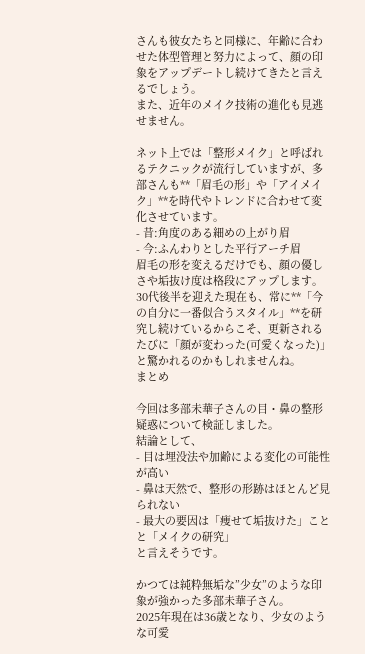さんも彼女たちと同様に、年齢に合わせた体型管理と努力によって、顔の印象をアップデートし続けてきたと言えるでしょう。
また、近年のメイク技術の進化も見逃せません。

ネット上では「整形メイク」と呼ばれるテクニックが流行していますが、多部さんも**「眉毛の形」や「アイメイク」**を時代やトレンドに合わせて変化させています。
- 昔:角度のある細めの上がり眉
- 今:ふんわりとした平行アーチ眉
眉毛の形を変えるだけでも、顔の優しさや垢抜け度は格段にアップします。
30代後半を迎えた現在も、常に**「今の自分に一番似合うスタイル」**を研究し続けているからこそ、更新されるたびに「顔が変わった(可愛くなった)」と驚かれるのかもしれませんね。
まとめ

今回は多部未華子さんの目・鼻の整形疑惑について検証しました。
結論として、
- 目は埋没法や加齢による変化の可能性が高い
- 鼻は天然で、整形の形跡はほとんど見られない
- 最大の要因は「痩せて垢抜けた」ことと「メイクの研究」
と言えそうです。

かつては純粋無垢な”少女”のような印象が強かった多部未華子さん。
2025年現在は36歳となり、少女のような可愛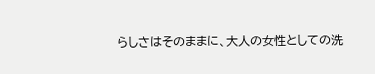らしさはそのままに、大人の女性としての洗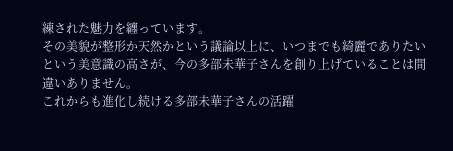練された魅力を纏っています。
その美貌が整形か天然かという議論以上に、いつまでも綺麗でありたいという美意識の高さが、今の多部未華子さんを創り上げていることは間違いありません。
これからも進化し続ける多部未華子さんの活躍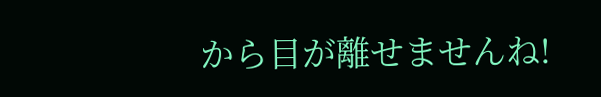から目が離せませんね!